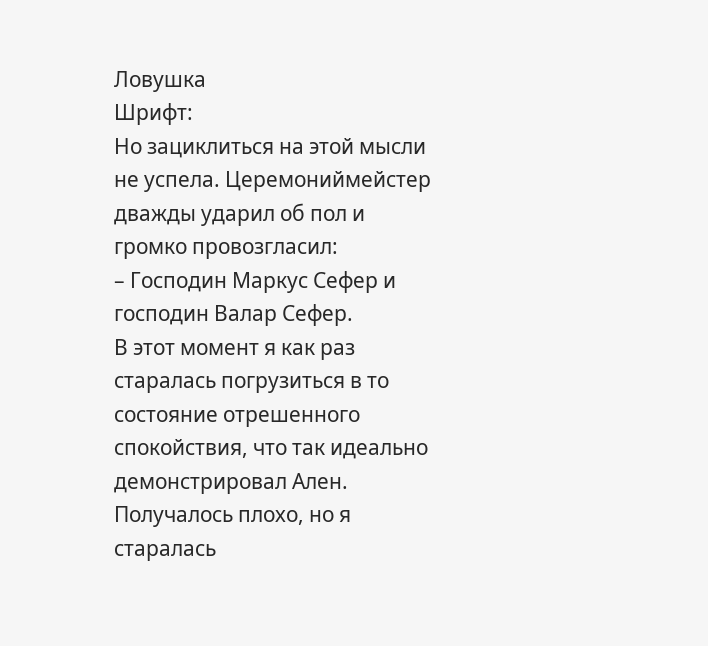Ловушка
Шрифт:
Но зациклиться на этой мысли не успела. Церемониймейстер дважды ударил об пол и громко провозгласил:
– Господин Маркус Сефер и господин Валар Сефер.
В этот момент я как раз старалась погрузиться в то состояние отрешенного спокойствия, что так идеально демонстрировал Ален. Получалось плохо, но я старалась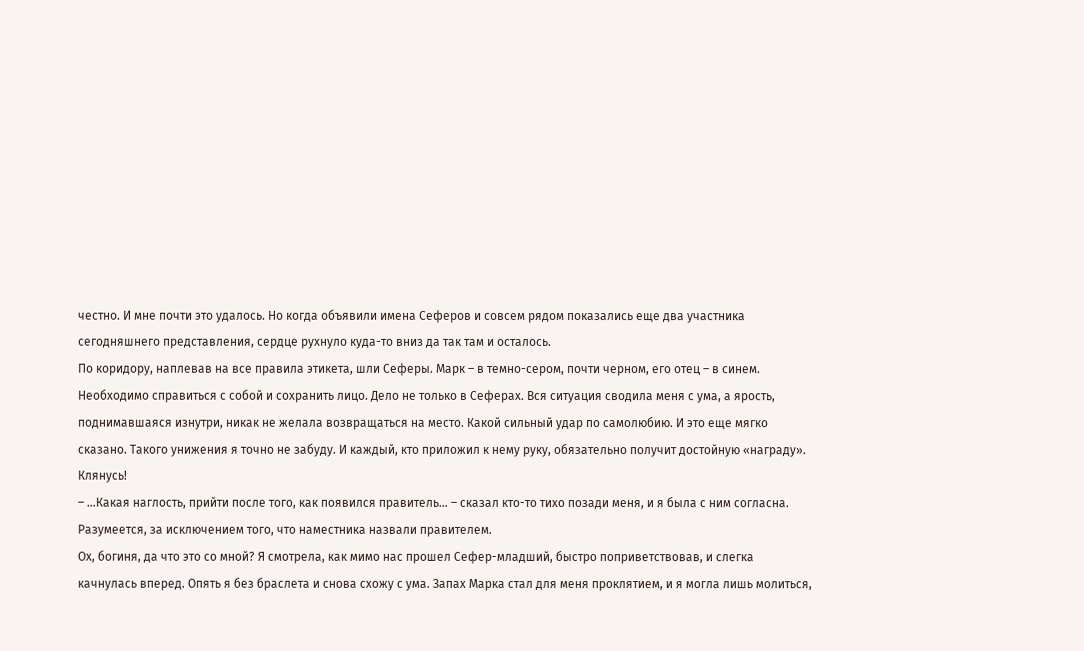честно. И мне почти это удалось. Но когда объявили имена Сеферов и совсем рядом показались еще два участника сегодняшнего представления, сердце рухнуло куда-то вниз да так там и осталось.
По коридору, наплевав на все правила этикета, шли Сеферы. Марк – в темно-сером, почти черном, его отец – в синем.
Необходимо справиться с собой и сохранить лицо. Дело не только в Сеферах. Вся ситуация сводила меня с ума, а ярость, поднимавшаяся изнутри, никак не желала возвращаться на место. Какой сильный удар по самолюбию. И это еще мягко сказано. Такого унижения я точно не забуду. И каждый, кто приложил к нему руку, обязательно получит достойную «награду». Клянусь!
– …Какая наглость, прийти после того, как появился правитель… – сказал кто-то тихо позади меня, и я была с ним согласна. Разумеется, за исключением того, что наместника назвали правителем.
Ох, богиня, да что это со мной? Я смотрела, как мимо нас прошел Сефер-младший, быстро поприветствовав, и слегка качнулась вперед. Опять я без браслета и снова схожу с ума. Запах Марка стал для меня проклятием, и я могла лишь молиться,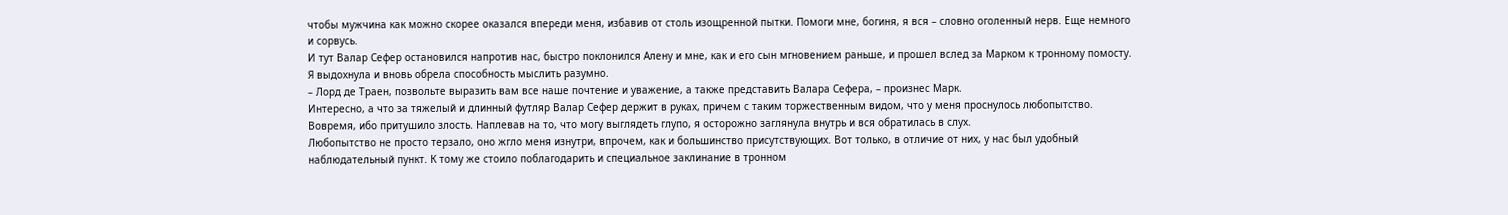чтобы мужчина как можно скорее оказался впереди меня, избавив от столь изощренной пытки. Помоги мне, богиня, я вся – словно оголенный нерв. Еще немного и сорвусь.
И тут Валар Сефер остановился напротив нас, быстро поклонился Алену и мне, как и его сын мгновением раньше, и прошел вслед за Марком к тронному помосту. Я выдохнула и вновь обрела способность мыслить разумно.
– Лорд де Траен, позвольте выразить вам все наше почтение и уважение, а также представить Валара Сефера, – произнес Марк.
Интересно, а что за тяжелый и длинный футляр Валар Сефер держит в руках, причем с таким торжественным видом, что у меня проснулось любопытство. Вовремя, ибо притушило злость. Наплевав на то, что могу выглядеть глупо, я осторожно заглянула внутрь и вся обратилась в слух.
Любопытство не просто терзало, оно жгло меня изнутри, впрочем, как и большинство присутствующих. Вот только, в отличие от них, у нас был удобный наблюдательный пункт. К тому же стоило поблагодарить и специальное заклинание в тронном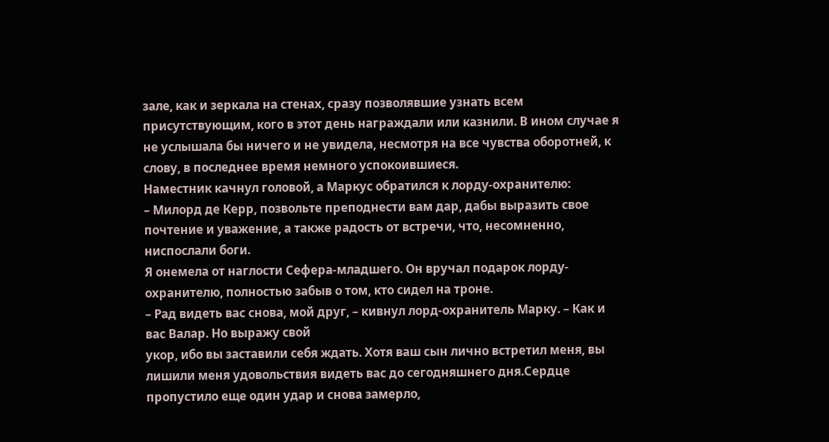зале, как и зеркала на стенах, сразу позволявшие узнать всем присутствующим, кого в этот день награждали или казнили. В ином случае я не услышала бы ничего и не увидела, несмотря на все чувства оборотней, к слову, в последнее время немного успокоившиеся.
Наместник качнул головой, а Маркус обратился к лорду-охранителю:
– Милорд де Керр, позвольте преподнести вам дар, дабы выразить свое почтение и уважение, а также радость от встречи, что, несомненно, ниспослали боги.
Я онемела от наглости Сефера-младшего. Он вручал подарок лорду-охранителю, полностью забыв о том, кто сидел на троне.
– Рад видеть вас снова, мой друг, – кивнул лорд-охранитель Марку. – Как и вас Валар. Но выражу свой
укор, ибо вы заставили себя ждать. Хотя ваш сын лично встретил меня, вы лишили меня удовольствия видеть вас до сегодняшнего дня.Сердце пропустило еще один удар и снова замерло,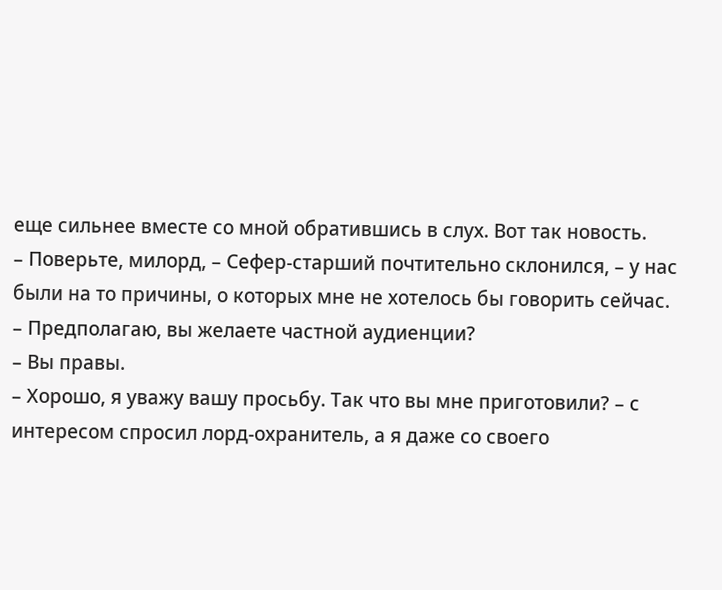еще сильнее вместе со мной обратившись в слух. Вот так новость.
– Поверьте, милорд, – Сефер-старший почтительно склонился, – у нас были на то причины, о которых мне не хотелось бы говорить сейчас.
– Предполагаю, вы желаете частной аудиенции?
– Вы правы.
– Хорошо, я уважу вашу просьбу. Так что вы мне приготовили? – с интересом спросил лорд-охранитель, а я даже со своего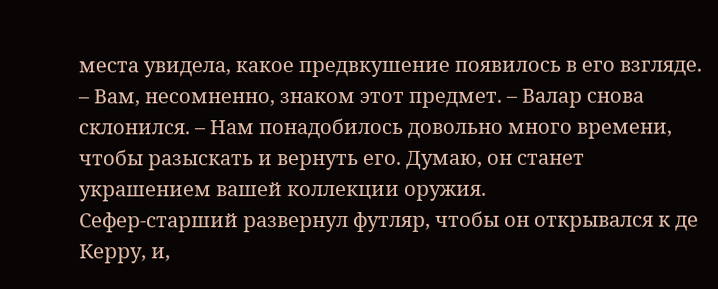места увидела, какое предвкушение появилось в его взгляде.
– Вам, несомненно, знаком этот предмет. – Валар снова склонился. – Нам понадобилось довольно много времени, чтобы разыскать и вернуть его. Думаю, он станет украшением вашей коллекции оружия.
Сефер-старший развернул футляр, чтобы он открывался к де Керру, и,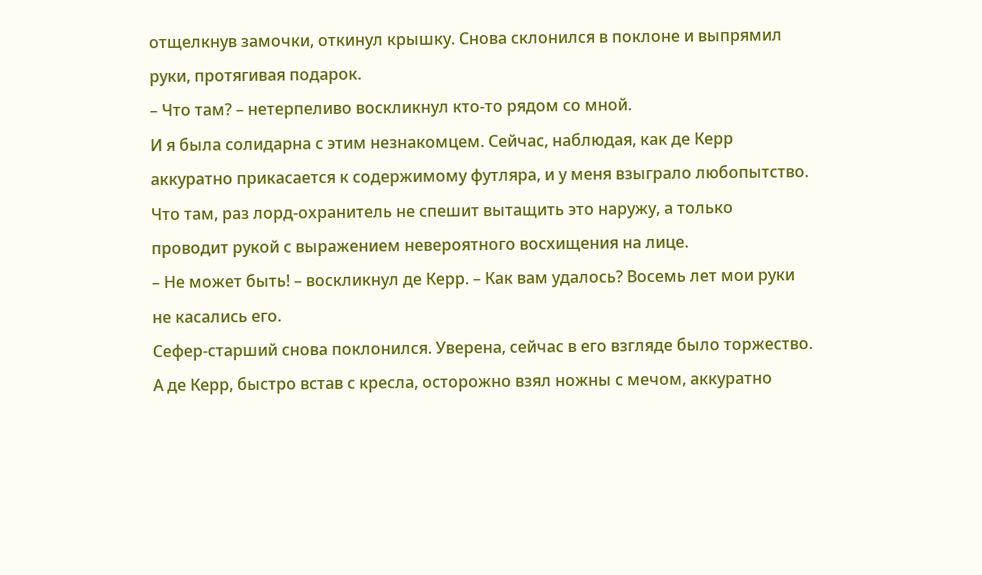отщелкнув замочки, откинул крышку. Снова склонился в поклоне и выпрямил руки, протягивая подарок.
– Что там? – нетерпеливо воскликнул кто-то рядом со мной.
И я была солидарна с этим незнакомцем. Сейчас, наблюдая, как де Керр аккуратно прикасается к содержимому футляра, и у меня взыграло любопытство. Что там, раз лорд-охранитель не спешит вытащить это наружу, а только проводит рукой с выражением невероятного восхищения на лице.
– Не может быть! – воскликнул де Керр. – Как вам удалось? Восемь лет мои руки не касались его.
Сефер-старший снова поклонился. Уверена, сейчас в его взгляде было торжество.
А де Керр, быстро встав с кресла, осторожно взял ножны с мечом, аккуратно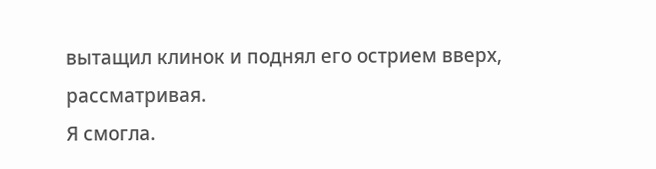вытащил клинок и поднял его острием вверх, рассматривая.
Я смогла.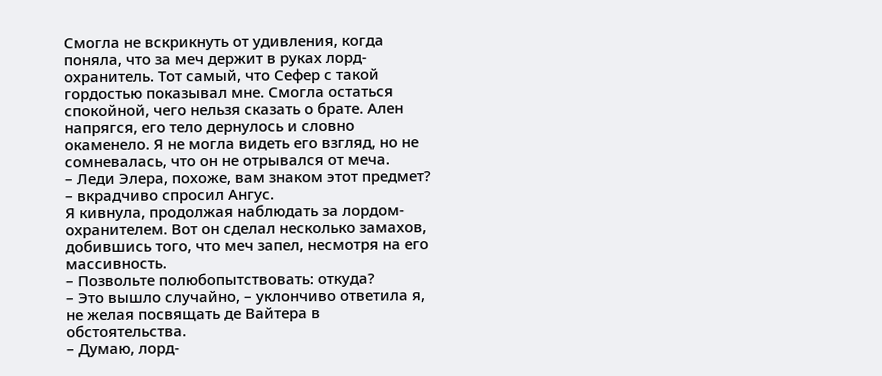Смогла не вскрикнуть от удивления, когда поняла, что за меч держит в руках лорд-охранитель. Тот самый, что Сефер с такой гордостью показывал мне. Смогла остаться спокойной, чего нельзя сказать о брате. Ален напрягся, его тело дернулось и словно окаменело. Я не могла видеть его взгляд, но не сомневалась, что он не отрывался от меча.
– Леди Элера, похоже, вам знаком этот предмет? – вкрадчиво спросил Ангус.
Я кивнула, продолжая наблюдать за лордом-охранителем. Вот он сделал несколько замахов, добившись того, что меч запел, несмотря на его массивность.
– Позвольте полюбопытствовать: откуда?
– Это вышло случайно, – уклончиво ответила я, не желая посвящать де Вайтера в обстоятельства.
– Думаю, лорд-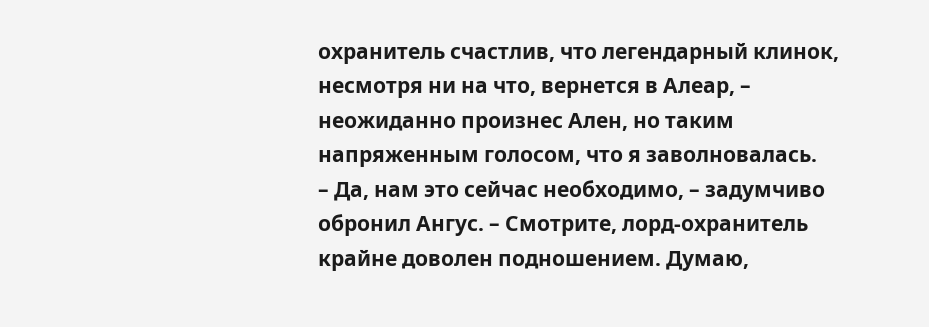охранитель счастлив, что легендарный клинок, несмотря ни на что, вернется в Алеар, – неожиданно произнес Ален, но таким напряженным голосом, что я заволновалась.
– Да, нам это сейчас необходимо, – задумчиво обронил Ангус. – Смотрите, лорд-охранитель крайне доволен подношением. Думаю,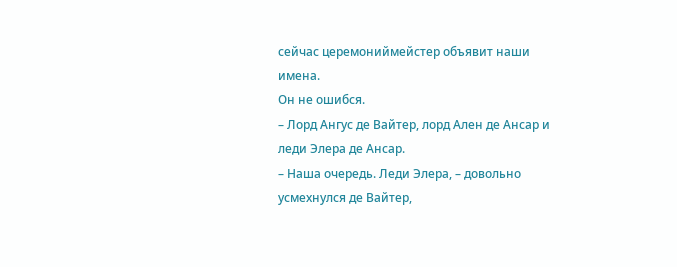сейчас церемониймейстер объявит наши имена.
Он не ошибся.
– Лорд Ангус де Вайтер, лорд Ален де Ансар и леди Элера де Ансар.
– Наша очередь. Леди Элера, – довольно усмехнулся де Вайтер,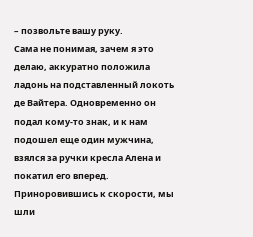– позвольте вашу руку.
Сама не понимая, зачем я это делаю, аккуратно положила ладонь на подставленный локоть де Вайтера. Одновременно он подал кому-то знак, и к нам подошел еще один мужчина, взялся за ручки кресла Алена и покатил его вперед. Приноровившись к скорости, мы шли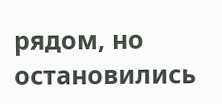рядом, но остановились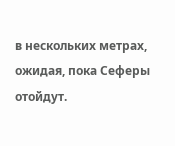в нескольких метрах, ожидая, пока Сеферы отойдут.